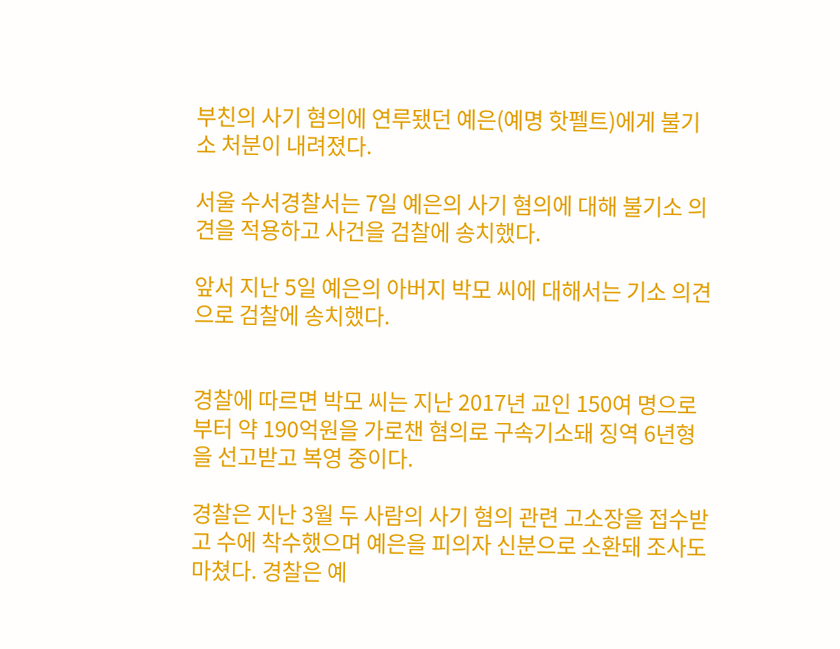부친의 사기 혐의에 연루됐던 예은(예명 핫펠트)에게 불기소 처분이 내려졌다.

서울 수서경찰서는 7일 예은의 사기 혐의에 대해 불기소 의견을 적용하고 사건을 검찰에 송치했다.

앞서 지난 5일 예은의 아버지 박모 씨에 대해서는 기소 의견으로 검찰에 송치했다.


경찰에 따르면 박모 씨는 지난 2017년 교인 150여 명으로부터 약 190억원을 가로챈 혐의로 구속기소돼 징역 6년형을 선고받고 복영 중이다.

경찰은 지난 3월 두 사람의 사기 혐의 관련 고소장을 접수받고 수에 착수했으며 예은을 피의자 신분으로 소환돼 조사도 마쳤다. 경찰은 예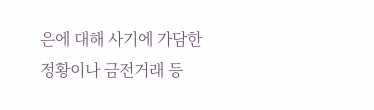은에 대해 사기에 가담한 정황이나 금전거래 등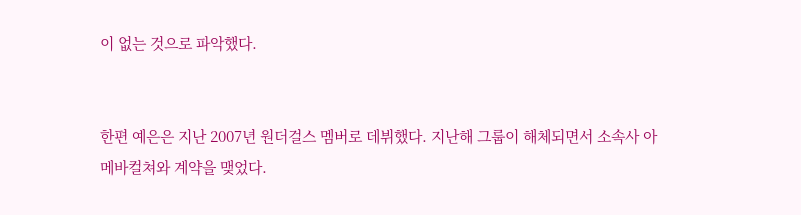이 없는 것으로 파악했다.


한편 예은은 지난 2007년 원더걸스 멤버로 데뷔했다. 지난해 그룹이 해체되면서 소속사 아메바컬쳐와 계약을 맺었다.